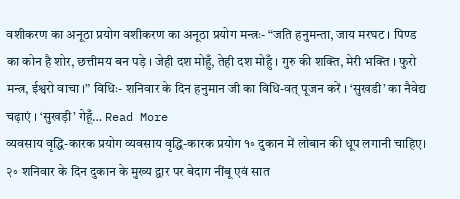वशीकरण का अनूठा प्रयोग वशीकरण का अनूठा प्रयोग मन्त्रः- “जति हनुमन्ता, जाय मरघट । पिण्ड का कोन है शोर, छत्तीमय बन पड़े । जेही दश मोहुँ, तेही दश मोहुँ । गुरु की शक्ति, मेरी भक्ति । फुरो मन्त्र, ईश्वरो वाचा ।” विधिः- शनिवार के दिन हनुमान जी का विधि-वत् पूजन करें । ‘सुखडी’ का नैवेद्य चढ़ाएं । ‘सुखड़ी’ गेहूँ… Read More
व्यवसाय वृद्धि-कारक प्रयोग व्यवसाय वृद्धि-कारक प्रयोग १॰ दुकान में लोबान की धूप लगानी चाहिए। २॰ शनिवार के दिन दुकान के मुख्य द्वार पर बेदाग नींबू एवं सात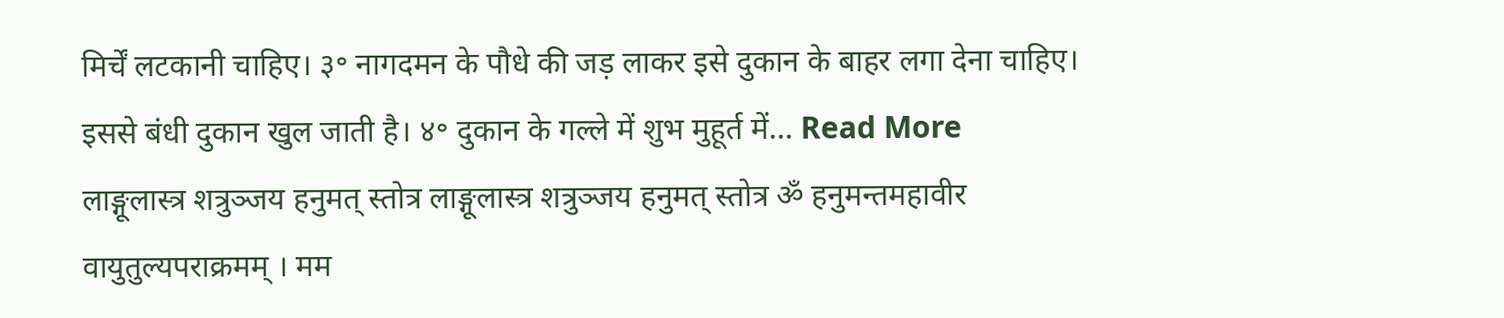मिर्चें लटकानी चाहिए। ३॰ नागदमन के पौधे की जड़ लाकर इसे दुकान के बाहर लगा देना चाहिए। इससे बंधी दुकान खुल जाती है। ४॰ दुकान के गल्ले में शुभ मुहूर्त में… Read More
लाङ्गूलास्त्र शत्रुञ्जय हनुमत् स्तोत्र लाङ्गूलास्त्र शत्रुञ्जय हनुमत् स्तोत्र ॐ हनुमन्तमहावीर वायुतुल्यपराक्रमम् । मम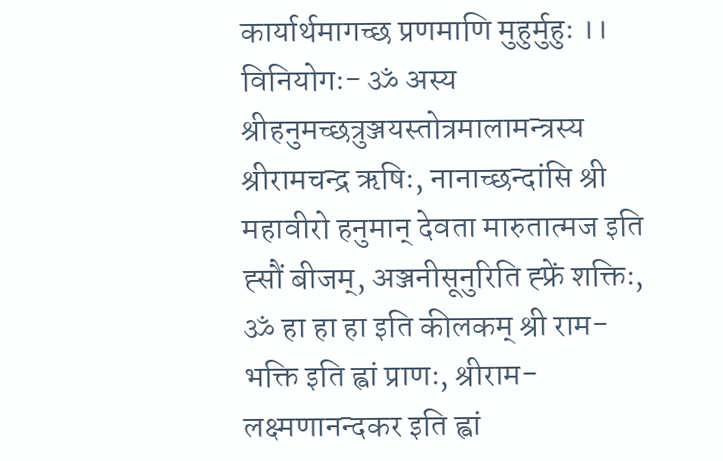कार्यार्थमागच्छ प्रणमाणि मुहुर्मुहुः ।। विनियोगः- ॐ अस्य श्रीहनुमच्छत्रुञ्जयस्तोत्रमालामन्त्रस्य श्रीरामचन्द्र ऋषिः, नानाच्छन्दांसि श्री महावीरो हनुमान् देवता मारुतात्मज इति ह्सौं बीजम्, अञ्जनीसूनुरिति ह्फ्रें शक्तिः, ॐ हा हा हा इति कीलकम् श्री राम-भक्ति इति ह्वां प्राणः, श्रीराम-लक्ष्मणानन्दकर इति ह्वां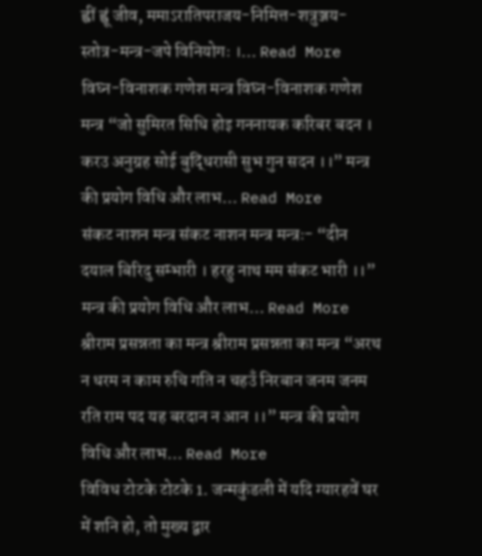ह्वीं ह्वूं जीव, ममाऽरातिपराजय-निमित्त-शत्रुञ्जय-स्तोत्र-मन्त्र-जपे विनियोगः ।… Read More
विघ्न-विनाशक गणेश मन्त्र विघ्न-विनाशक गणेश मन्त्र “जो सुमिरत सिधि होइ गननायक करिबर बदन । करउ अनुग्रह सोई बुद्धिरासी सुभ गुन सदन ।।” मन्त्र की प्रयोग विधि और लाभ… Read More
संकट नाशन मन्त्र संकट नाशन मन्त्र मन्त्रः- “दीन दयाल बिरिदु सम्भारी । हरहु नाथ मम संकट भारी ।।” मन्त्र की प्रयोग विधि और लाभ… Read More
श्रीराम प्रसन्नता का मन्त्र श्रीराम प्रसन्नता का मन्त्र “अरथ न धरम न काम रुचि गति न चहउँ निरबान जनम जनम रति राम पद यह बरदान न आन ।।” मन्त्र की प्रयोग विधि और लाभ… Read More
विविध टोटके टोटके 1. जन्मकुंडली में यदि ग्यारहवें घर में शनि हो, तो मुख्य द्वार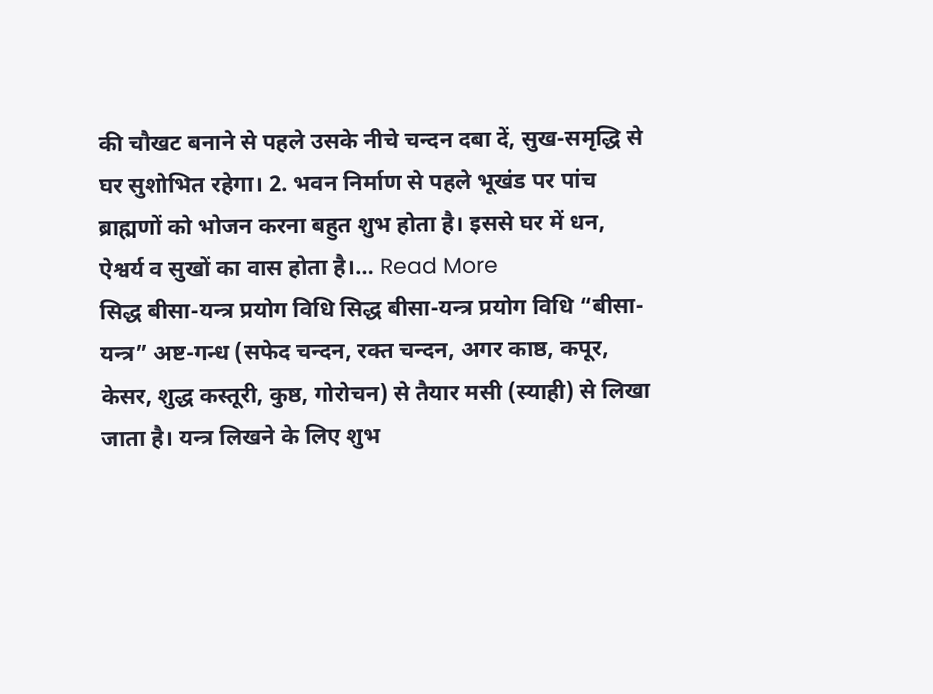की चौखट बनाने से पहले उसके नीचे चन्दन दबा दें, सुख-समृद्धि से घर सुशोभित रहेगा। 2. भवन निर्माण से पहले भूखंड पर पांच ब्राह्मणों को भोजन करना बहुत शुभ होता है। इससे घर में धन, ऐश्वर्य व सुखों का वास होता है।… Read More
सिद्ध बीसा-यन्त्र प्रयोग विधि सिद्ध बीसा-यन्त्र प्रयोग विधि “बीसा-यन्त्र” अष्ट-गन्ध (सफेद चन्दन, रक्त चन्दन, अगर काष्ठ, कपूर, केसर, शुद्ध कस्तूरी, कुष्ठ, गोरोचन) से तैयार मसी (स्याही) से लिखा जाता है। यन्त्र लिखने के लिए शुभ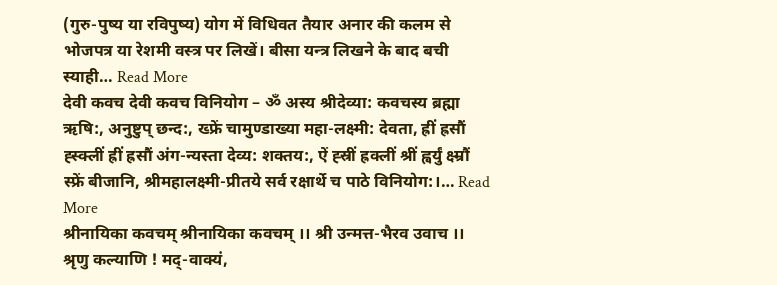(गुरु-पुष्य या रविपुष्य) योग में विधिवत तैयार अनार की कलम से भोजपत्र या रेशमी वस्त्र पर लिखें। बीसा यन्त्र लिखने के बाद बची स्याही… Read More
देवी कवच देवी कवच विनियोग – ॐ अस्य श्रीदेव्या: कवचस्य ब्रह्मा ऋषि:, अनुष्टुप् छन्द:, ख्फ्रें चामुण्डाख्या महा-लक्ष्मी: देवता, ह्रीं ह्रसौं ह्स्क्लीं ह्रीं ह्रसौं अंग-न्यस्ता देव्य: शक्तय:, ऐं ह्स्रीं ह्रक्लीं श्रीं ह्वर्युं क्ष्म्रौं स्फ्रें बीजानि, श्रीमहालक्ष्मी-प्रीतये सर्व रक्षार्थे च पाठे विनियोग:।… Read More
श्रीनायिका कवचम् श्रीनायिका कवचम् ।। श्री उन्मत्त-भैरव उवाच ।। श्रृणु कल्याणि ! मद्-वाक्यं,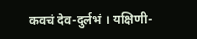कवचं देव-दुर्लभं । यक्षिणी-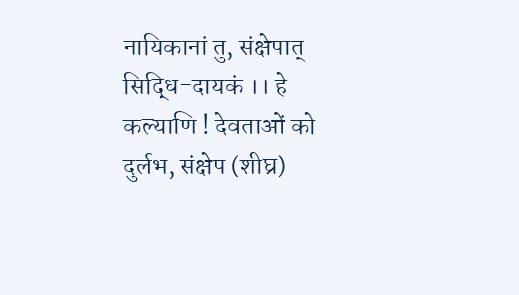नायिकानां तु, संक्षेपात् सिद्धि-दायकं ।। हे कल्याणि ! देवताओं को दुर्लभ, संक्षेप (शीघ्र)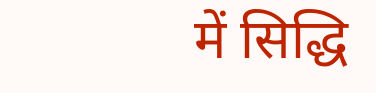में सिद्धि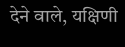देने वाले, यक्षिणी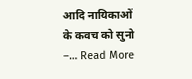आदि नायिकाओं के कवच को सुनो –… Read More